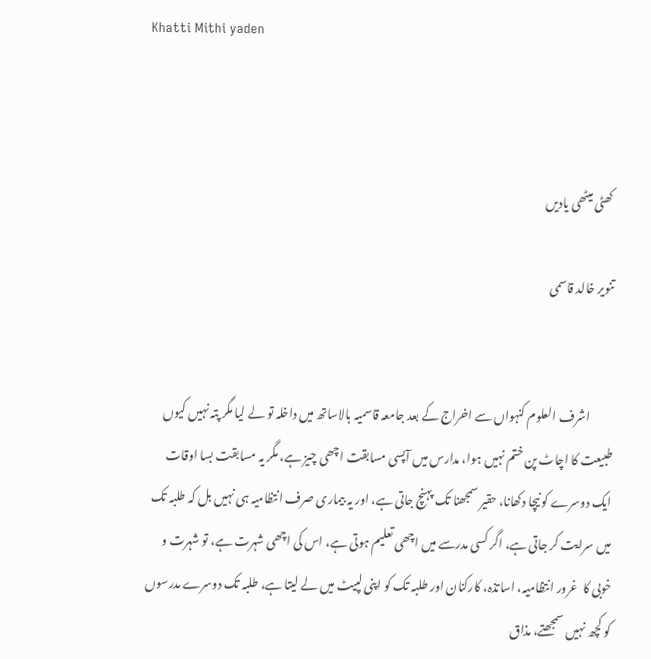Khatti Mithi yaden



 کھٹی میٹھی یادیں

تنویر خالد قاسمی


          اشرف العلوم کنہواں سے اخراج کے بعد جامعہ قاسمیہ بالاساتھ میں داخلہ تو لے لیا مگر پتہ نہیں کیوں طبیعت کا اچاٹ پن ختم نہیں ہوا، مدارس میں آپسی مسابقت اچھی چیز ہے، مگر یہ مسابقت بسا اوقات ایک دوسرے کو نیچا دکھانا، حقیر سمجھنا تک پہنچ جاتی ہے، اور یہ بیماری صرف انتظامیہ ہی نہیں بل کہ طلبہ تک میں سرایت کر جاتی ہے، اگر کسی مدرسے میں اچھی تعلیم ہوتی ہے، اس کی اچھی شہرت ہے، تو شہرت و خوبی کا  غرور انتظامیہ، اساتذہ، کارکنان اور طلبہ تک کو اپنی لپیٹ میں لے لیتا ہے، طلبہ تک دوسرے مدرسوں کو کچھ نہیں سمجھتے، مذاق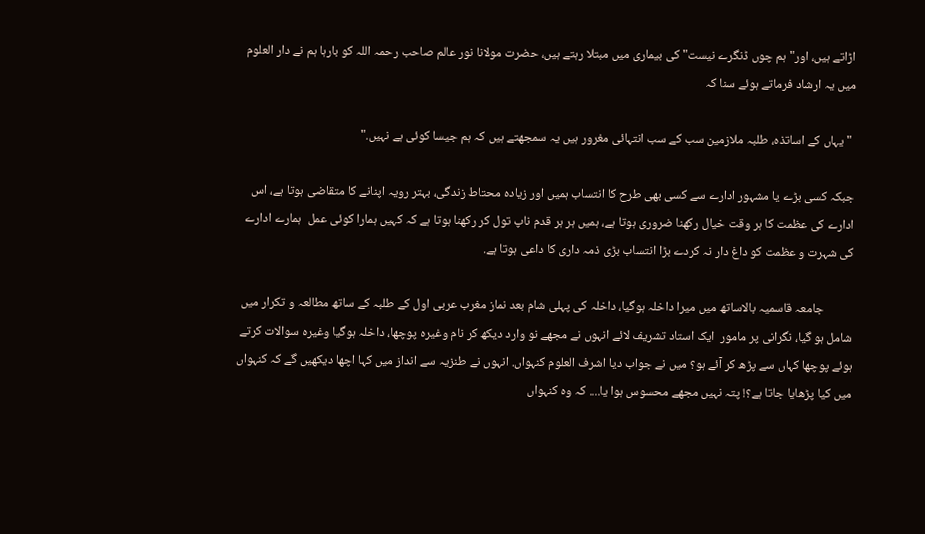اڑاتے ہیں، اور" ہم چوں ڈنگرے نیست" کی بیماری میں مبتلا رہتے ہیں، حضرت مولانا نور عالم صاحب رحمہ اللہ کو بارہا ہم نے دار العلوم میں یہ ارشاد فرماتے ہوئے سنا کہ

 " یہاں کے اساتذہ، طلبہ ملازمین سب کے سب انتہائی مغرور ہیں یہ سمجھتے ہیں کہ ہم جیسا کوئی ہے نہیں."

جبکہ کسی بڑے یا مشہور ادارے سے کسی بھی طرح کا انتساب ہمیں اور زیادہ محتاط زندگی، بہتر رویہ اپنانے کا متقاضی ہوتا ہے، اس ادارے کی عظمت کا ہر وقت خیال رکھنا ضروری ہوتا ہے، ہمیں ہر ہر قدم ناپ تول کر رکھنا ہوتا ہے کہ کہیں ہمارا کوئی عمل  ہمارے ادارے کی شہرت و عظمت کو داغ دار نہ کردے بڑا انتساب بڑی ذمہ داری کا داعی ہوتا ہے.

          جامعہ قاسمیہ بالاساتھ میں میرا داخلہ ہوگیا، داخلہ کی پہلی شام بعد نماز مغرب عربی اول کے طلبہ کے ساتھ مطالعہ و تکرار میں شامل ہو گیا، نگرانی پر مامور  ایک استاد تشریف لائے انہوں نے مجھے نو وارد دیکھ کر نام وغیرہ پوچھا، داخلہ ہوگیا وغیرہ سوالات کرتے ہوئے پوچھا کہاں سے پڑھ کر آئے ہو؟ میں نے جواب دیا اشرف العلوم کنہواں. انہوں نے طنزیہ سے انداز میں کہا اچھا دیکھیں گے کہ کنہواں میں کیا پڑھایا جاتا ہے؟! پتہ نہیں مجھے محسوس ہوا یا.... کہ وہ کنہواں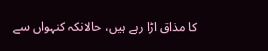کا مذاق اڑا رہے ہیں، حالانکہ کنہواں سے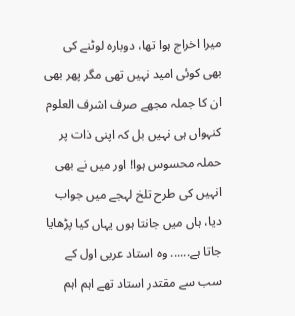میرا اخراج ہوا تھا، دوبارہ لوٹنے کی بھی کوئی امید نہیں تھی مگر پھر بھی ان کا جملہ مجھے صرف اشرف العلوم کنہواں ہی نہیں بل کہ اپنی ذات پر حملہ محسوس ہوا! اور میں نے بھی انہیں کی طرح تلخ لہجے میں جواب دیا، ہاں میں جانتا ہوں یہاں کیا پڑھایا جاتا ہے...... وہ استاد عربی اول کے سب سے مقتدر استاد تھے اہم اہم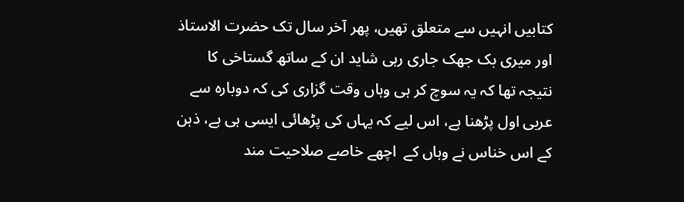کتابیں انہیں سے متعلق تھیں، پھر آخر سال تک حضرت الاستاذ اور میری بک جھک جاری رہی شاید ان کے ساتھ گستاخی کا نتیجہ تھا کہ یہ سوچ کر ہی وہاں وقت گزاری کی کہ دوبارہ سے عربی اول پڑھنا ہے، اس لیے کہ یہاں کی پڑھائی ایسی ہی ہے، ذہن کے اس خناس نے وہاں کے  اچھے خاصے صلاحیت مند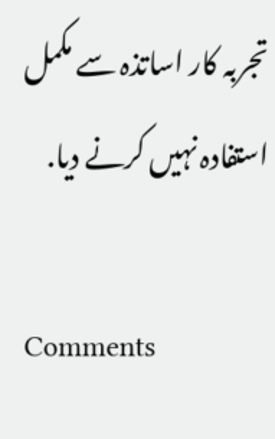تجربہ کار اساتذہ سے مکمل استفادہ نہیں کرنے دیا.

Comments